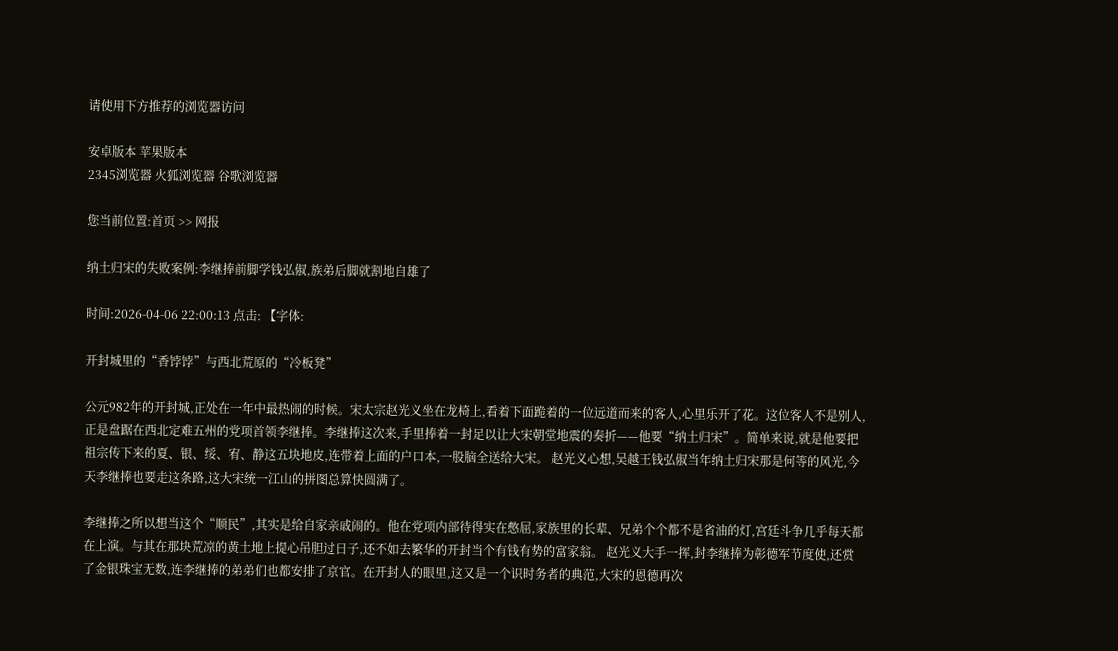请使用下方推荐的浏览器访问

安卓版本 苹果版本
2345浏览器 火狐浏览器 谷歌浏览器

您当前位置:首页 >> 网报

纳土归宋的失败案例:李继捧前脚学钱弘俶,族弟后脚就割地自雄了

时间:2026-04-06 22:00:13 点击: 【字体:

开封城里的“香饽饽”与西北荒原的“冷板凳”

公元982年的开封城,正处在一年中最热闹的时候。宋太宗赵光义坐在龙椅上,看着下面跪着的一位远道而来的客人,心里乐开了花。这位客人不是别人,正是盘踞在西北定难五州的党项首领李继捧。李继捧这次来,手里捧着一封足以让大宋朝堂地震的奏折——他要“纳土归宋”。简单来说,就是他要把祖宗传下来的夏、银、绥、宥、静这五块地皮,连带着上面的户口本,一股脑全送给大宋。 赵光义心想,吴越王钱弘俶当年纳土归宋那是何等的风光,今天李继捧也要走这条路,这大宋统一江山的拼图总算快圆满了。

李继捧之所以想当这个“顺民”,其实是给自家亲戚闹的。他在党项内部待得实在憋屈,家族里的长辈、兄弟个个都不是省油的灯,宫廷斗争几乎每天都在上演。与其在那块荒凉的黄土地上提心吊胆过日子,还不如去繁华的开封当个有钱有势的富家翁。 赵光义大手一挥,封李继捧为彰德军节度使,还赏了金银珠宝无数,连李继捧的弟弟们也都安排了京官。在开封人的眼里,这又是一个识时务者的典范,大宋的恩德再次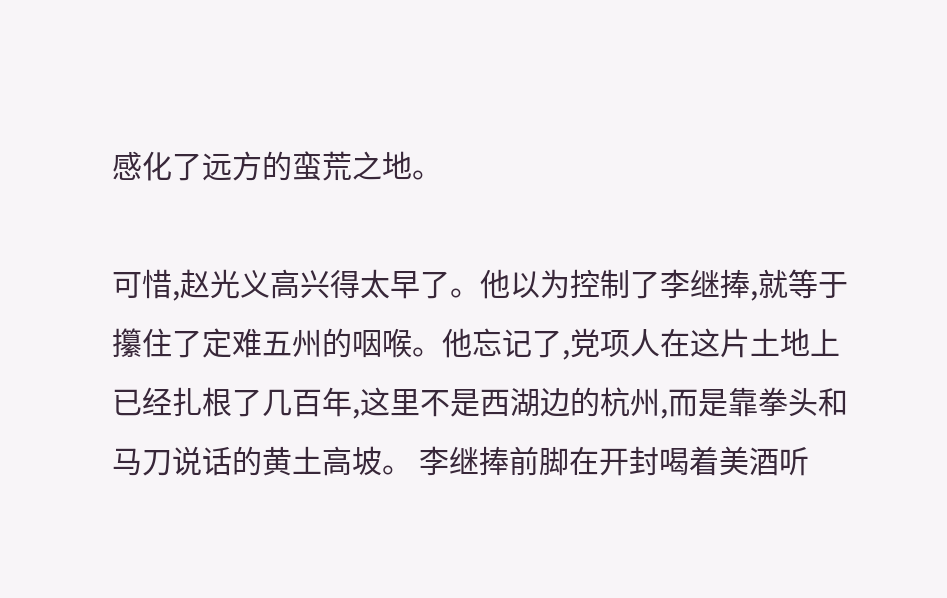感化了远方的蛮荒之地。

可惜,赵光义高兴得太早了。他以为控制了李继捧,就等于攥住了定难五州的咽喉。他忘记了,党项人在这片土地上已经扎根了几百年,这里不是西湖边的杭州,而是靠拳头和马刀说话的黄土高坡。 李继捧前脚在开封喝着美酒听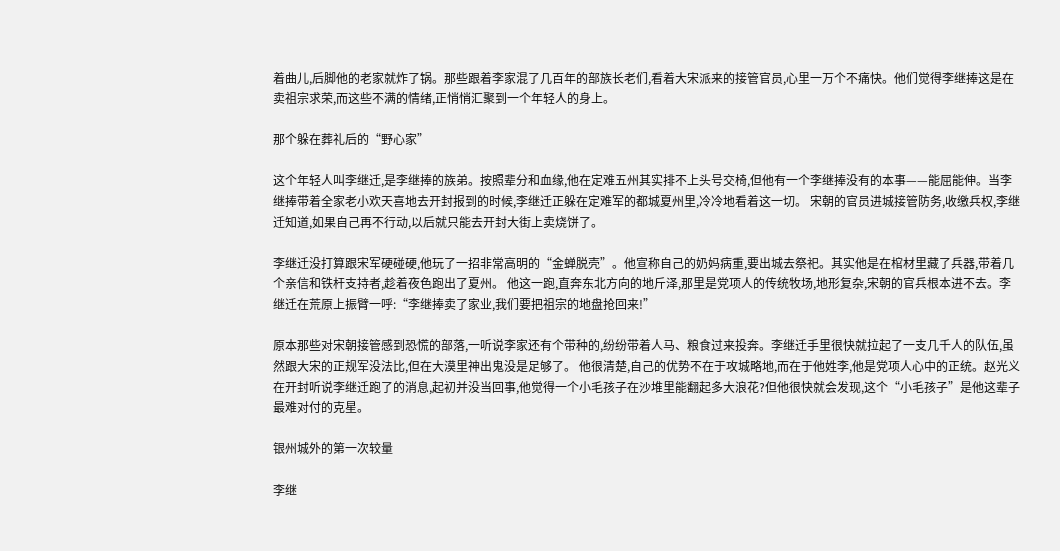着曲儿,后脚他的老家就炸了锅。那些跟着李家混了几百年的部族长老们,看着大宋派来的接管官员,心里一万个不痛快。他们觉得李继捧这是在卖祖宗求荣,而这些不满的情绪,正悄悄汇聚到一个年轻人的身上。

那个躲在葬礼后的“野心家”

这个年轻人叫李继迁,是李继捧的族弟。按照辈分和血缘,他在定难五州其实排不上头号交椅,但他有一个李继捧没有的本事——能屈能伸。当李继捧带着全家老小欢天喜地去开封报到的时候,李继迁正躲在定难军的都城夏州里,冷冷地看着这一切。 宋朝的官员进城接管防务,收缴兵权,李继迁知道,如果自己再不行动,以后就只能去开封大街上卖烧饼了。

李继迁没打算跟宋军硬碰硬,他玩了一招非常高明的“金蝉脱壳”。他宣称自己的奶妈病重,要出城去祭祀。其实他是在棺材里藏了兵器,带着几个亲信和铁杆支持者,趁着夜色跑出了夏州。 他这一跑,直奔东北方向的地斤泽,那里是党项人的传统牧场,地形复杂,宋朝的官兵根本进不去。李继迁在荒原上振臂一呼:“李继捧卖了家业,我们要把祖宗的地盘抢回来!”

原本那些对宋朝接管感到恐慌的部落,一听说李家还有个带种的,纷纷带着人马、粮食过来投奔。李继迁手里很快就拉起了一支几千人的队伍,虽然跟大宋的正规军没法比,但在大漠里神出鬼没是足够了。 他很清楚,自己的优势不在于攻城略地,而在于他姓李,他是党项人心中的正统。赵光义在开封听说李继迁跑了的消息,起初并没当回事,他觉得一个小毛孩子在沙堆里能翻起多大浪花?但他很快就会发现,这个“小毛孩子”是他这辈子最难对付的克星。

银州城外的第一次较量

李继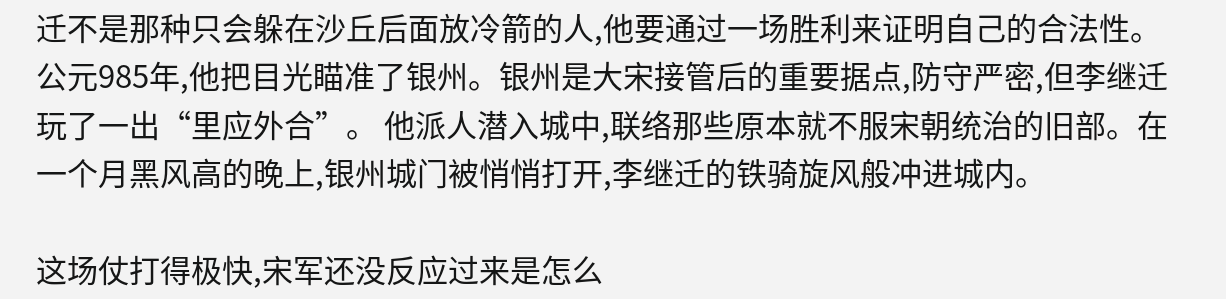迁不是那种只会躲在沙丘后面放冷箭的人,他要通过一场胜利来证明自己的合法性。公元985年,他把目光瞄准了银州。银州是大宋接管后的重要据点,防守严密,但李继迁玩了一出“里应外合”。 他派人潜入城中,联络那些原本就不服宋朝统治的旧部。在一个月黑风高的晚上,银州城门被悄悄打开,李继迁的铁骑旋风般冲进城内。

这场仗打得极快,宋军还没反应过来是怎么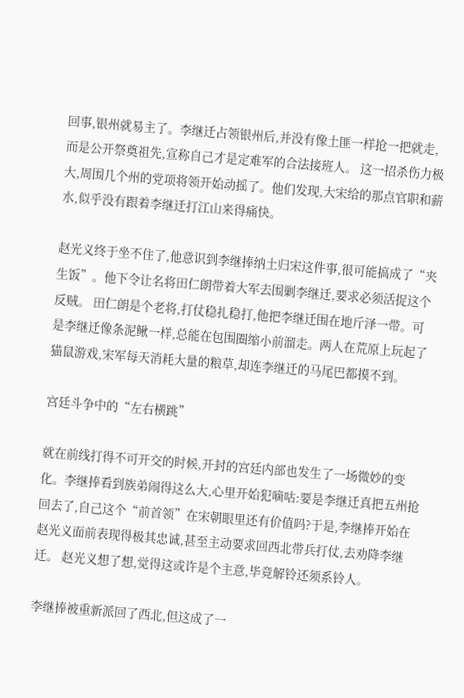回事,银州就易主了。李继迁占领银州后,并没有像土匪一样抢一把就走,而是公开祭奠祖先,宣称自己才是定难军的合法接班人。 这一招杀伤力极大,周围几个州的党项将领开始动摇了。他们发现,大宋给的那点官职和薪水,似乎没有跟着李继迁打江山来得痛快。

赵光义终于坐不住了,他意识到李继捧纳土归宋这件事,很可能搞成了“夹生饭”。他下令让名将田仁朗带着大军去围剿李继迁,要求必须活捉这个反贼。 田仁朗是个老将,打仗稳扎稳打,他把李继迁围在地斤泽一带。可是李继迁像条泥鳅一样,总能在包围圈缩小前溜走。两人在荒原上玩起了猫鼠游戏,宋军每天消耗大量的粮草,却连李继迁的马尾巴都摸不到。

宫廷斗争中的“左右横跳”

就在前线打得不可开交的时候,开封的宫廷内部也发生了一场微妙的变化。李继捧看到族弟闹得这么大,心里开始犯嘀咕:要是李继迁真把五州抢回去了,自己这个“前首领”在宋朝眼里还有价值吗?于是,李继捧开始在赵光义面前表现得极其忠诚,甚至主动要求回西北带兵打仗,去劝降李继迁。 赵光义想了想,觉得这或许是个主意,毕竟解铃还须系铃人。

李继捧被重新派回了西北,但这成了一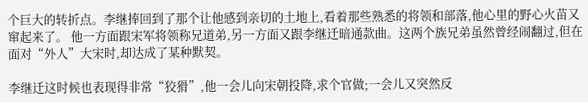个巨大的转折点。李继捧回到了那个让他感到亲切的土地上,看着那些熟悉的将领和部落,他心里的野心火苗又窜起来了。 他一方面跟宋军将领称兄道弟,另一方面又跟李继迁暗通款曲。这两个族兄弟虽然曾经闹翻过,但在面对“外人”大宋时,却达成了某种默契。

李继迁这时候也表现得非常“狡猾”,他一会儿向宋朝投降,求个官做;一会儿又突然反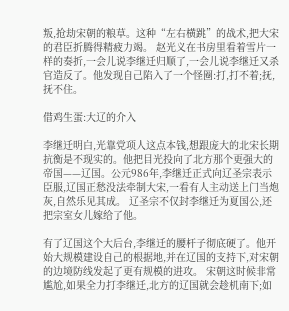叛,抢劫宋朝的粮草。这种“左右横跳”的战术,把大宋的君臣折腾得精疲力竭。 赵光义在书房里看着雪片一样的奏折,一会儿说李继迁归顺了,一会儿说李继迁又杀官造反了。他发现自己陷入了一个怪圈:打,打不着;抚,抚不住。

借鸡生蛋:大辽的介入

李继迁明白,光靠党项人这点本钱,想跟庞大的北宋长期抗衡是不现实的。他把目光投向了北方那个更强大的帝国——辽国。公元986年,李继迁正式向辽圣宗表示臣服,辽国正愁没法牵制大宋,一看有人主动送上门当炮灰,自然乐见其成。 辽圣宗不仅封李继迁为夏国公,还把宗室女儿嫁给了他。

有了辽国这个大后台,李继迁的腰杆子彻底硬了。他开始大规模建设自己的根据地,并在辽国的支持下,对宋朝的边境防线发起了更有规模的进攻。 宋朝这时候非常尴尬,如果全力打李继迁,北方的辽国就会趁机南下;如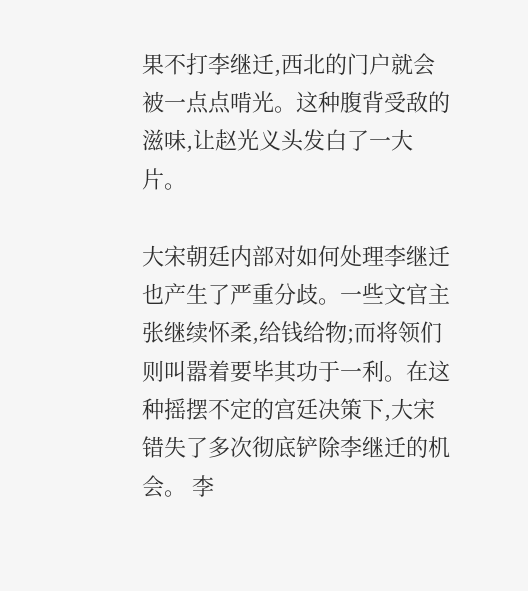果不打李继迁,西北的门户就会被一点点啃光。这种腹背受敌的滋味,让赵光义头发白了一大片。

大宋朝廷内部对如何处理李继迁也产生了严重分歧。一些文官主张继续怀柔,给钱给物;而将领们则叫嚣着要毕其功于一利。在这种摇摆不定的宫廷决策下,大宋错失了多次彻底铲除李继迁的机会。 李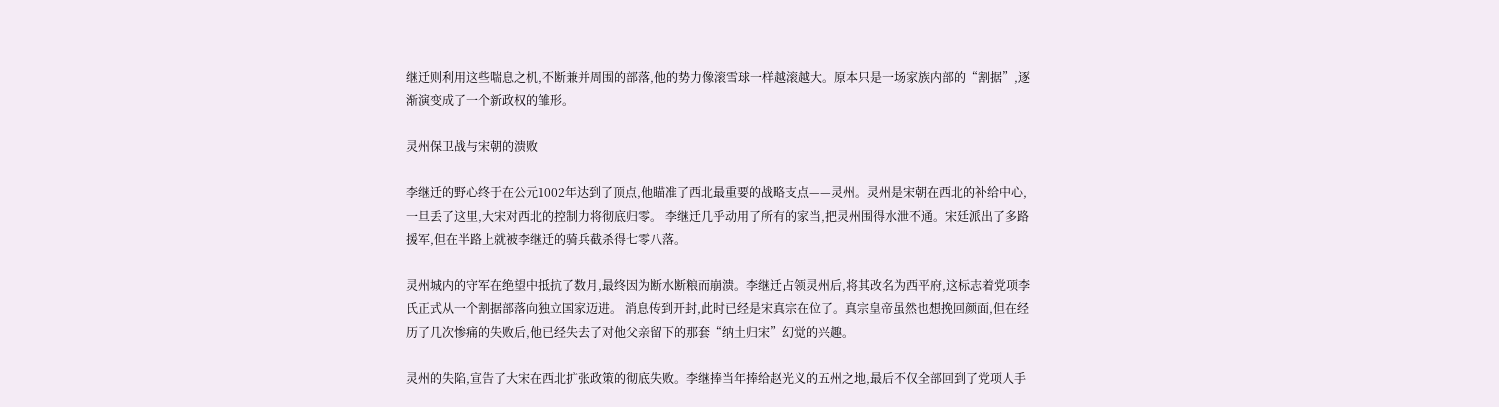继迁则利用这些喘息之机,不断兼并周围的部落,他的势力像滚雪球一样越滚越大。原本只是一场家族内部的“割据”,逐渐演变成了一个新政权的雏形。

灵州保卫战与宋朝的溃败

李继迁的野心终于在公元1002年达到了顶点,他瞄准了西北最重要的战略支点——灵州。灵州是宋朝在西北的补给中心,一旦丢了这里,大宋对西北的控制力将彻底归零。 李继迁几乎动用了所有的家当,把灵州围得水泄不通。宋廷派出了多路援军,但在半路上就被李继迁的骑兵截杀得七零八落。

灵州城内的守军在绝望中抵抗了数月,最终因为断水断粮而崩溃。李继迁占领灵州后,将其改名为西平府,这标志着党项李氏正式从一个割据部落向独立国家迈进。 消息传到开封,此时已经是宋真宗在位了。真宗皇帝虽然也想挽回颜面,但在经历了几次惨痛的失败后,他已经失去了对他父亲留下的那套“纳土归宋”幻觉的兴趣。

灵州的失陷,宣告了大宋在西北扩张政策的彻底失败。李继捧当年捧给赵光义的五州之地,最后不仅全部回到了党项人手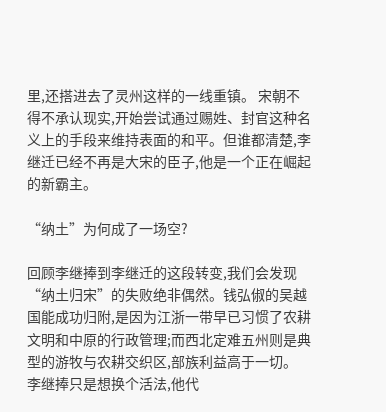里,还搭进去了灵州这样的一线重镇。 宋朝不得不承认现实,开始尝试通过赐姓、封官这种名义上的手段来维持表面的和平。但谁都清楚,李继迁已经不再是大宋的臣子,他是一个正在崛起的新霸主。

“纳土”为何成了一场空?

回顾李继捧到李继迁的这段转变,我们会发现“纳土归宋”的失败绝非偶然。钱弘俶的吴越国能成功归附,是因为江浙一带早已习惯了农耕文明和中原的行政管理;而西北定难五州则是典型的游牧与农耕交织区,部族利益高于一切。 李继捧只是想换个活法,他代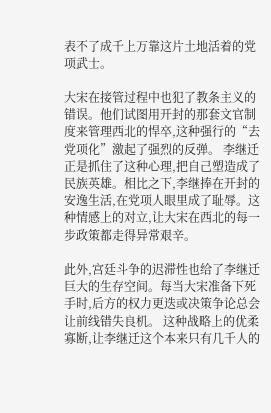表不了成千上万靠这片土地活着的党项武士。

大宋在接管过程中也犯了教条主义的错误。他们试图用开封的那套文官制度来管理西北的悍卒,这种强行的“去党项化”激起了强烈的反弹。 李继迁正是抓住了这种心理,把自己塑造成了民族英雄。相比之下,李继捧在开封的安逸生活,在党项人眼里成了耻辱。这种情感上的对立,让大宋在西北的每一步政策都走得异常艰辛。

此外,宫廷斗争的迟滞性也给了李继迁巨大的生存空间。每当大宋准备下死手时,后方的权力更迭或决策争论总会让前线错失良机。 这种战略上的优柔寡断,让李继迁这个本来只有几千人的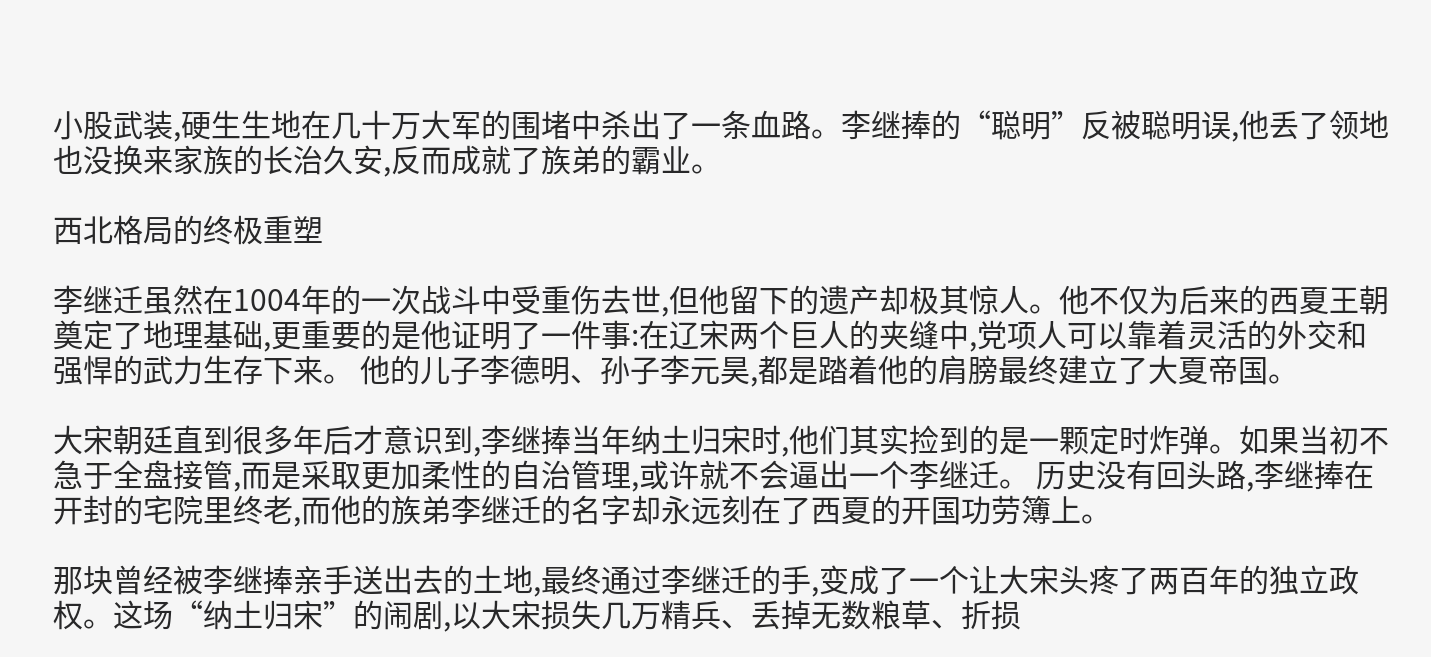小股武装,硬生生地在几十万大军的围堵中杀出了一条血路。李继捧的“聪明”反被聪明误,他丢了领地也没换来家族的长治久安,反而成就了族弟的霸业。

西北格局的终极重塑

李继迁虽然在1004年的一次战斗中受重伤去世,但他留下的遗产却极其惊人。他不仅为后来的西夏王朝奠定了地理基础,更重要的是他证明了一件事:在辽宋两个巨人的夹缝中,党项人可以靠着灵活的外交和强悍的武力生存下来。 他的儿子李德明、孙子李元昊,都是踏着他的肩膀最终建立了大夏帝国。

大宋朝廷直到很多年后才意识到,李继捧当年纳土归宋时,他们其实捡到的是一颗定时炸弹。如果当初不急于全盘接管,而是采取更加柔性的自治管理,或许就不会逼出一个李继迁。 历史没有回头路,李继捧在开封的宅院里终老,而他的族弟李继迁的名字却永远刻在了西夏的开国功劳簿上。

那块曾经被李继捧亲手送出去的土地,最终通过李继迁的手,变成了一个让大宋头疼了两百年的独立政权。这场“纳土归宋”的闹剧,以大宋损失几万精兵、丢掉无数粮草、折损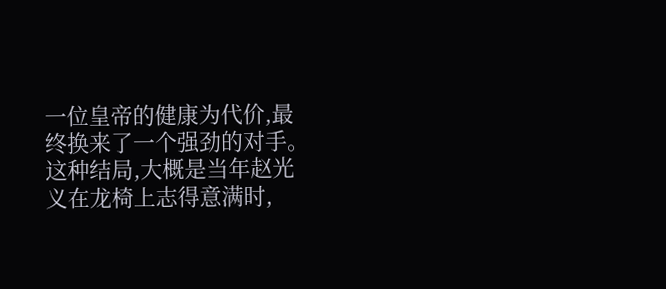一位皇帝的健康为代价,最终换来了一个强劲的对手。 这种结局,大概是当年赵光义在龙椅上志得意满时,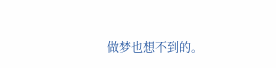做梦也想不到的。